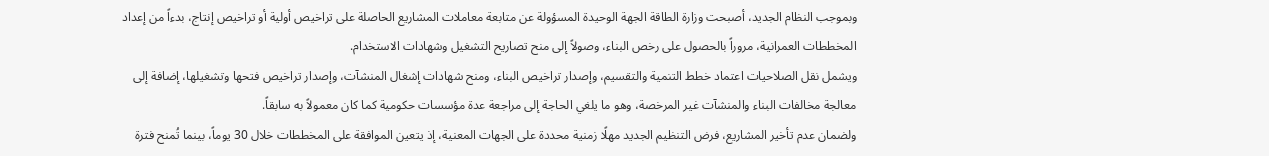وبموجب النظام الجديد، أصبحت وزارة الطاقة الجهة الوحيدة المسؤولة عن متابعة معاملات المشاريع الحاصلة على تراخيص أولية أو تراخيص إنتاج، بدءاً من إعداد المخططات العمرانية، مروراً بالحصول على رخص البناء، وصولاً إلى منح تصاريح التشغيل وشهادات الاستخدام.
ويشمل نقل الصلاحيات اعتماد خطط التنمية والتقسيم، وإصدار تراخيص البناء، ومنح شهادات إشغال المنشآت، وإصدار تراخيص فتحها وتشغيلها، إضافة إلى معالجة مخالفات البناء والمنشآت غير المرخصة، وهو ما يلغي الحاجة إلى مراجعة عدة مؤسسات حكومية كما كان معمولاً به سابقاً.
ولضمان عدم تأخير المشاريع، فرض التنظيم الجديد مهلًا زمنية محددة على الجهات المعنية، إذ يتعين الموافقة على المخططات خلال 30 يوماً، بينما تُمنح فترة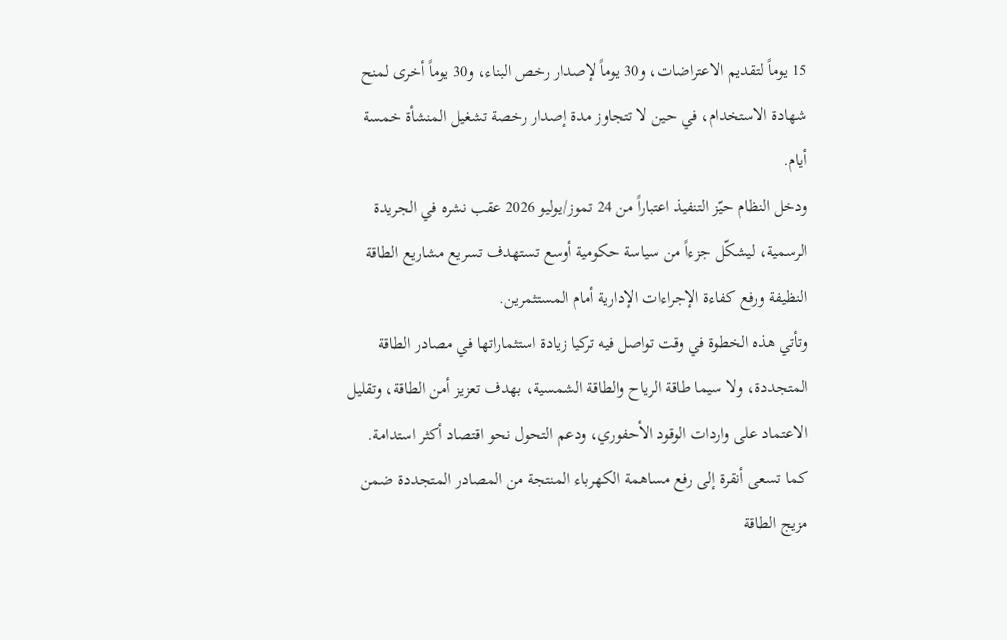15 يوماً لتقديم الاعتراضات، و30 يوماً لإصدار رخص البناء، و30 يوماً أخرى لمنح شهادة الاستخدام، في حين لا تتجاوز مدة إصدار رخصة تشغيل المنشأة خمسة أيام.
ودخل النظام حيّز التنفيذ اعتباراً من 24 تموز/يوليو 2026 عقب نشره في الجريدة الرسمية، ليشكّل جزءاً من سياسة حكومية أوسع تستهدف تسريع مشاريع الطاقة النظيفة ورفع كفاءة الإجراءات الإدارية أمام المستثمرين.
وتأتي هذه الخطوة في وقت تواصل فيه تركيا زيادة استثماراتها في مصادر الطاقة المتجددة، ولا سيما طاقة الرياح والطاقة الشمسية، بهدف تعزيز أمن الطاقة، وتقليل الاعتماد على واردات الوقود الأحفوري، ودعم التحول نحو اقتصاد أكثر استدامة. كما تسعى أنقرة إلى رفع مساهمة الكهرباء المنتجة من المصادر المتجددة ضمن مزيج الطاقة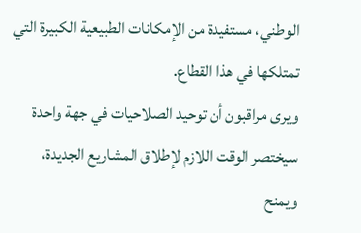الوطني، مستفيدة من الإمكانات الطبيعية الكبيرة التي تمتلكها في هذا القطاع.
ويرى مراقبون أن توحيد الصلاحيات في جهة واحدة سيختصر الوقت اللازم لإطلاق المشاريع الجديدة، ويمنح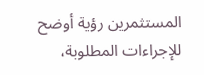المستثمرين رؤية أوضح للإجراءات المطلوبة،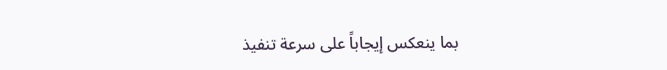بما ينعكس إيجاباً على سرعة تنفيذ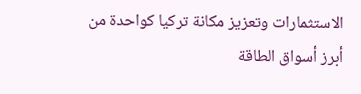الاستثمارات وتعزيز مكانة تركيا كواحدة من أبرز أسواق الطاقة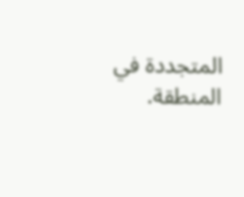المتجددة في المنطقة.